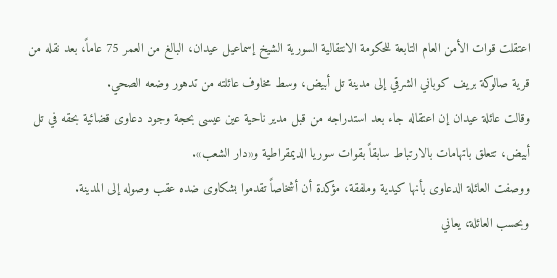اعتقلت قوات الأمن العام التابعة للحكومة الانتقالية السورية الشيخ إسماعيل عيدان، البالغ من العمر 75 عاماً، بعد نقله من قرية صالوكة بريف كوباني الشرقي إلى مدينة تل أبيض، وسط مخاوف عائلته من تدهور وضعه الصحي.
وقالت عائلة عيدان إن اعتقاله جاء بعد استدراجه من قبل مدير ناحية عين عيسى بحجة وجود دعاوى قضائية بحقه في تل أبيض، تتعلق باتهامات بالارتباط سابقاً بقوات سوريا الديمقراطية و«دار الشعب».
ووصفت العائلة الدعاوى بأنها كيدية وملفقة، مؤكدة أن أشخاصاً تقدموا بشكاوى ضده عقب وصوله إلى المدينة.
وبحسب العائلة، يعاني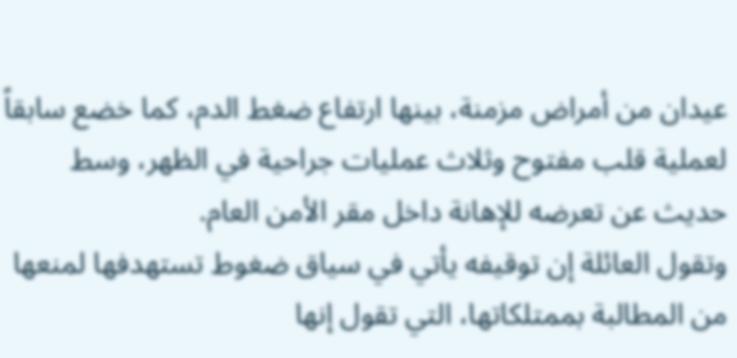عيدان من أمراض مزمنة، بينها ارتفاع ضغط الدم، كما خضع سابقاً لعملية قلب مفتوح وثلاث عمليات جراحية في الظهر، وسط حديث عن تعرضه للإهانة داخل مقر الأمن العام.
وتقول العائلة إن توقيفه يأتي في سياق ضغوط تستهدفها لمنعها من المطالبة بممتلكاتها، التي تقول إنها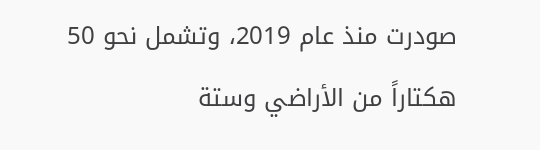صودرت منذ عام 2019، وتشمل نحو 50 هكتاراً من الأراضي وستة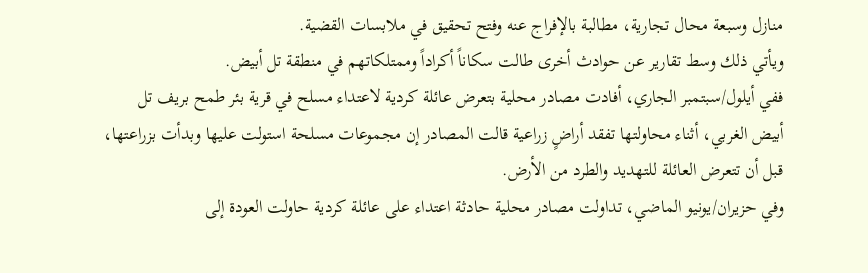منازل وسبعة محال تجارية، مطالبة بالإفراج عنه وفتح تحقيق في ملابسات القضية.
ويأتي ذلك وسط تقارير عن حوادث أخرى طالت سكاناً أكراداً وممتلكاتهم في منطقة تل أبيض.
ففي أيلول/سبتمبر الجاري، أفادت مصادر محلية بتعرض عائلة كردية لاعتداء مسلح في قرية بئر طمح بريف تل أبيض الغربي، أثناء محاولتها تفقد أراضٍ زراعية قالت المصادر إن مجموعات مسلحة استولت عليها وبدأت بزراعتها، قبل أن تتعرض العائلة للتهديد والطرد من الأرض.
وفي حزيران/يونيو الماضي، تداولت مصادر محلية حادثة اعتداء على عائلة كردية حاولت العودة إلى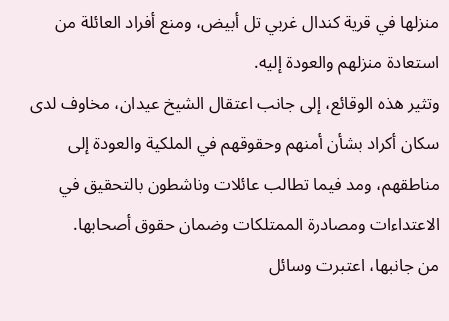منزلها في قرية كندال غربي تل أبيض، ومنع أفراد العائلة من استعادة منزلهم والعودة إليه.
وتثير هذه الوقائع، إلى جانب اعتقال الشيخ عيدان، مخاوف لدى سكان أكراد بشأن أمنهم وحقوقهم في الملكية والعودة إلى مناطقهم، ومد فيما تطالب عائلات وناشطون بالتحقيق في الاعتداءات ومصادرة الممتلكات وضمان حقوق أصحابها.
من جانبها، اعتبرت وسائل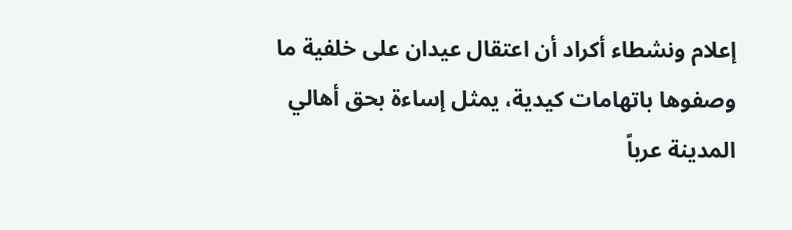إعلام ونشطاء أكراد أن اعتقال عيدان على خلفية ما وصفوها باتهامات كيدية، يمثل إساءة بحق أهالي المدينة عرباً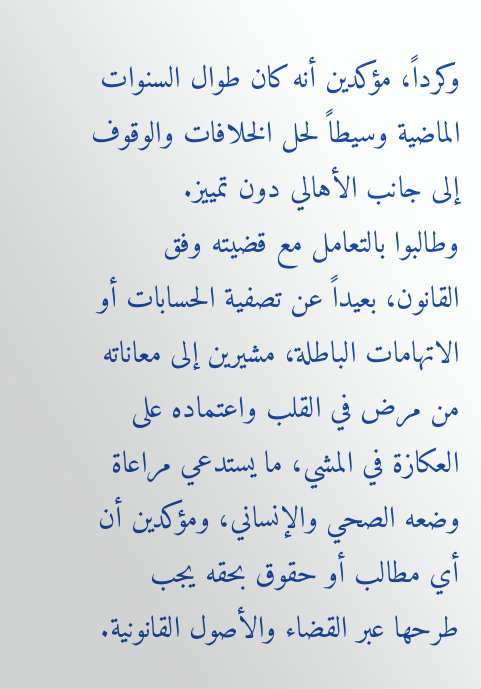وكرداً، مؤكدين أنه كان طوال السنوات الماضية وسيطاً لحل الخلافات والوقوف إلى جانب الأهالي دون تمييز.
وطالبوا بالتعامل مع قضيته وفق القانون، بعيداً عن تصفية الحسابات أو الاتهامات الباطلة، مشيرين إلى معاناته من مرض في القلب واعتماده على العكازة في المشي، ما يستدعي مراعاة وضعه الصحي والإنساني، ومؤكدين أن أي مطالب أو حقوق بحقه يجب طرحها عبر القضاء والأصول القانونية.